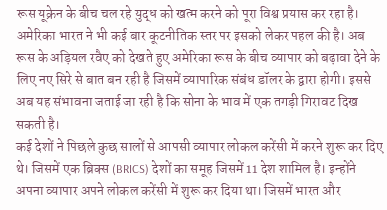रूस यूक्रेन के बीच चल रहे युद्ध को खत्म करने को पूरा विश्व प्रयास कर रहा है। अमेरिका भारत ने भी कई बार कूटनीतिक स्तर पर इसको लेकर पहल की है। अब रूस के अड़ियल रवैए को देखते हुए अमेरिका रूस के बीच व्यापार को बढ़ावा देने के लिए नए सिरे से बात बन रही है जिसमें व्यापारिक संबंध डॉलर के द्वारा होगी। इससे अब यह संभावना जताई जा रही है कि सोना के भाव में एक तगड़ी गिरावट दिख सकती है।
कई देशों ने पिछले कुछ सालों से आपसी व्यापार लोकल करेंसी में करने शुरू कर दिए थे। जिसमें एक ब्रिक्स (BRICS) देशों का समूह जिसमें 11 देश शामिल है। इन्होंने अपना व्यापार अपने लोकल करेंसी में शुरू कर दिया था। जिसमें भारत और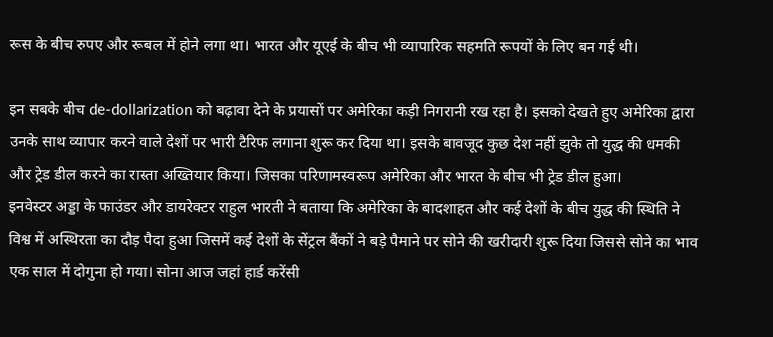रूस के बीच रुपए और रूबल में होने लगा था। भारत और यूएई के बीच भी व्यापारिक सहमति रूपयों के लिए बन गई थी।

इन सबके बीच de-dollarization को बढ़ावा देने के प्रयासों पर अमेरिका कड़ी निगरानी रख रहा है। इसको देखते हुए अमेरिका द्वारा उनके साथ व्यापार करने वाले देशों पर भारी टैरिफ लगाना शुरू कर दिया था। इसके बावजूद कुछ देश नहीं झुके तो युद्ध की धमकी और ट्रेड डील करने का रास्ता अख्तियार किया। जिसका परिणामस्वरूप अमेरिका और भारत के बीच भी ट्रेड डील हुआ।
इनवेस्टर अड्डा के फाउंडर और डायरेक्टर राहुल भारती ने बताया कि अमेरिका के बादशाहत और कई देशों के बीच युद्ध की स्थिति ने विश्व में अस्थिरता का दौड़ पैदा हुआ जिसमें कई देशों के सेंट्रल बैंकों ने बड़े पैमाने पर सोने की खरीदारी शुरू दिया जिससे सोने का भाव एक साल में दोगुना हो गया। सोना आज जहां हार्ड करेंसी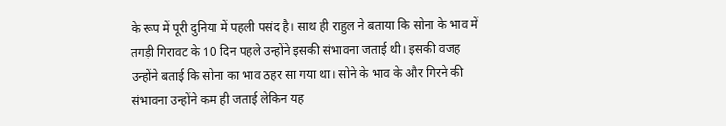के रूप में पूरी दुनिया में पहली पसंद है। साथ ही राहुल ने बताया कि सोना के भाव में तगड़ी गिरावट के 10 दिन पहले उन्होंने इसकी संभावना जताई थी। इसकी वजह उन्होंने बताई कि सोना का भाव ठहर सा गया था। सोने के भाव के और गिरने की संभावना उन्होंने कम ही जताई लेकिन यह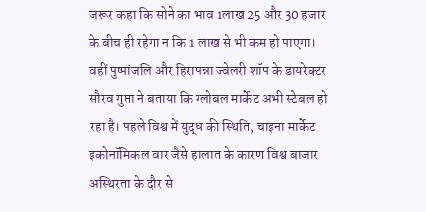जरूर कहा कि सोने का भाव 1लाख 25 और 30 हजार के बीच ही रहेगा न कि 1 लाख से भी कम हो पाएगा।
वहीं पुष्पांजलि और हिरापन्ना ज्वेलरी शॉप के डायरेक्टर सौरव गुप्ता ने बताया कि ग्लोबल मार्केट अभी स्टेबल हो रहा है। पहले विश्व में युद्ध की स्थिति, चाइना मार्केट इकोनॉमिकल वार जैसे हालात के कारण विश्व बाजार अस्थिरता के दौर से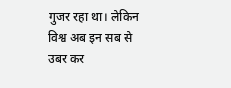गुजर रहा था। लेकिन विश्व अब इन सब से उबर कर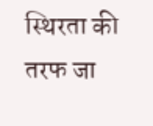स्थिरता की तरफ जा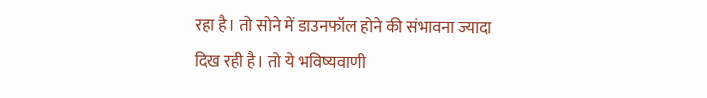रहा है। तो सोने में डाउनफॉल होने की संभावना ज्यादा दिख रही है। तो ये भविष्यवाणी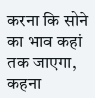करना कि सोने का भाव कहां तक जाएगा, कहना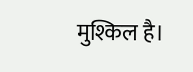मुश्किल है।